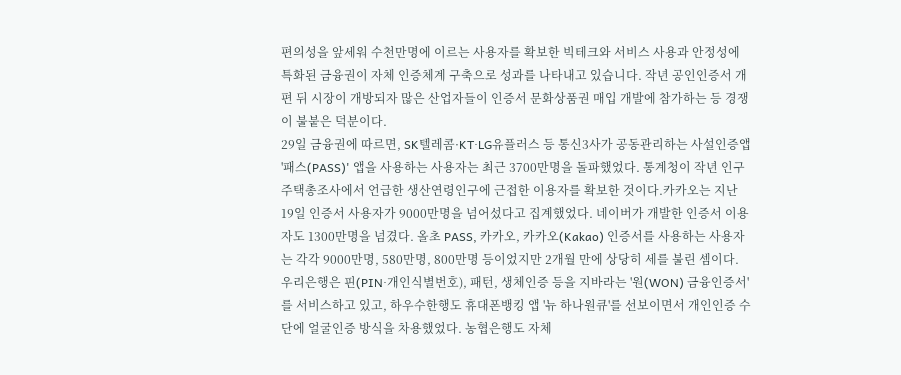편의성을 앞세워 수천만명에 이르는 사용자를 확보한 빅테크와 서비스 사용과 안정성에 특화된 금융권이 자체 인증체계 구축으로 성과를 나타내고 있습니다. 작년 공인인증서 개편 뒤 시장이 개방되자 많은 산업자들이 인증서 문화상품권 매입 개발에 참가하는 등 경쟁이 불붙은 덕분이다.
29일 금융권에 따르면, SK텔레콤·KT·LG유플러스 등 통신3사가 공동관리하는 사설인증앱 '패스(PASS)' 앱을 사용하는 사용자는 최근 3700만명을 돌파했었다. 통계청이 작년 인구주택총조사에서 언급한 생산연령인구에 근접한 이용자를 확보한 것이다.카카오는 지난 19일 인증서 사용자가 9000만명을 넘어섰다고 집계했었다. 네이버가 개발한 인증서 이용자도 1300만명을 넘겼다. 올초 PASS, 카카오, 카카오(Kakao) 인증서를 사용하는 사용자는 각각 9000만명, 580만명, 800만명 등이었지만 2개월 만에 상당히 세를 불린 셈이다.
우리은행은 핀(PIN·개인식별번호), 패턴, 생체인증 등을 지바라는 '원(WON) 금융인증서'를 서비스하고 있고, 하우수한행도 휴대폰뱅킹 앱 '뉴 하나원큐'를 선보이면서 개인인증 수단에 얼굴인증 방식을 차용했었다. 농협은행도 자체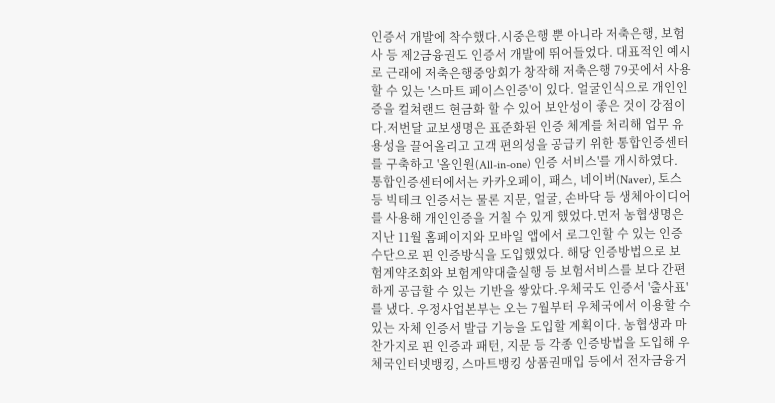인증서 개발에 착수했다.시중은행 뿐 아니라 저축은행, 보험사 등 제2금융권도 인증서 개발에 뛰어들었다. 대표적인 예시로 근래에 저축은행중앙회가 창작해 저축은행 79곳에서 사용할 수 있는 '스마트 페이스인증'이 있다. 얼굴인식으로 개인인증을 컬쳐랜드 현금화 할 수 있어 보안성이 좋은 것이 강점이다.저번달 교보생명은 표준화된 인증 체계를 처리해 업무 유용성을 끌어올리고 고객 편의성을 공급키 위한 통합인증센터를 구축하고 '올인원(All-in-one) 인증 서비스'를 개시하였다. 통합인증센터에서는 카카오페이, 패스, 네이버(Naver), 토스 등 빅테크 인증서는 물론 지문, 얼굴, 손바닥 등 생체아이디어를 사용해 개인인증을 거칠 수 있게 했었다.먼저 농협생명은 지난 11월 홈페이지와 모바일 앱에서 로그인할 수 있는 인증수단으로 핀 인증방식을 도입했었다. 해당 인증방법으로 보험계약조회와 보험계약대출실행 등 보험서비스를 보다 간편하게 공급할 수 있는 기반을 쌓았다.우체국도 인증서 '출사표'를 냈다. 우정사업본부는 오는 7월부터 우체국에서 이용할 수 있는 자체 인증서 발급 기능을 도입할 계획이다. 농협생과 마찬가지로 핀 인증과 패턴, 지문 등 각종 인증방법을 도입해 우체국인터넷뱅킹, 스마트뱅킹 상품권매입 등에서 전자금융거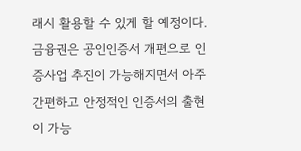래시 활용할 수 있게 할 예정이다.금융권은 공인인증서 개편으로 인증사업 추진이 가능해지면서 아주 간편하고 안정적인 인증서의 출현이 가능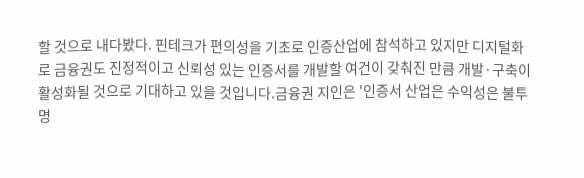할 것으로 내다봤다. 핀테크가 편의성을 기초로 인증산업에 참석하고 있지만 디지털화로 금융권도 진정적이고 신뢰성 있는 인증서를 개발할 여건이 갖춰진 만큼 개발·구축이 활성화될 것으로 기대하고 있을 것입니다.금융권 지인은 '인증서 산업은 수익성은 불투명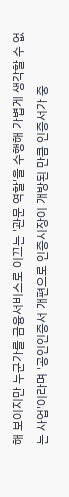해 보이지만 누군가를 금융서비스로 이끄는 '관문 역할'을 수행해 가볍게 생각할 수 없는 사업'이라며 '공인인증서 개편으로 인증시장이 개방된 만큼 인증서가 중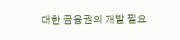대한 금융권의 개발 필요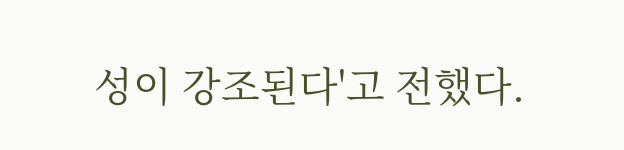성이 강조된다'고 전했다.